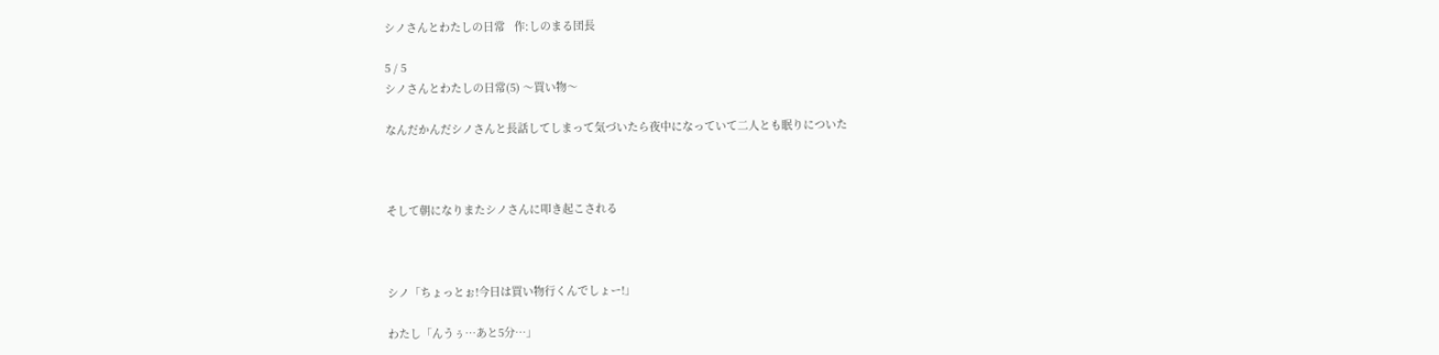シノさんとわたしの日常   作:しのまる団長

5 / 5
シノさんとわたしの日常(5) 〜買い物〜

なんだかんだシノさんと長話してしまって気づいたら夜中になっていて二人とも眠りについた



そして朝になりまたシノさんに叩き起こされる



シノ「ちょっとぉ!今日は買い物行くんでしょー!」

わたし「んうぅ…あと5分…」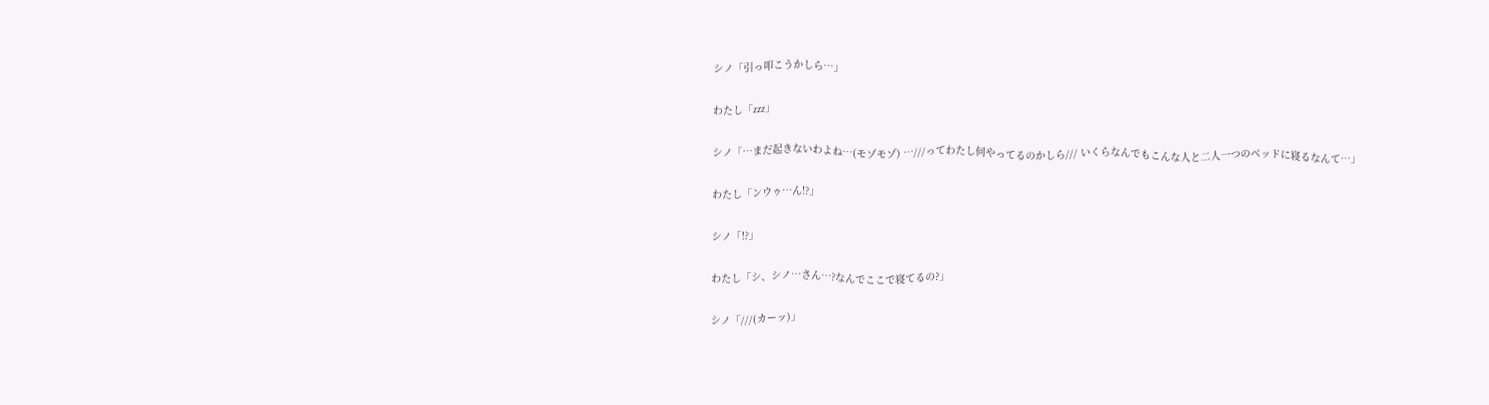シノ「引っ叩こうかしら…」

わたし「zzz」

シノ「…まだ起きないわよね…(モゾモゾ) …///ってわたし何やってるのかしら/// いくらなんでもこんな人と二人一つのベッドに寝るなんて…」

わたし「ンウゥ…ん!?」

シノ「!?」

わたし「シ、シノ…さん…?なんでここで寝てるの?」

シノ「///(カーッ)」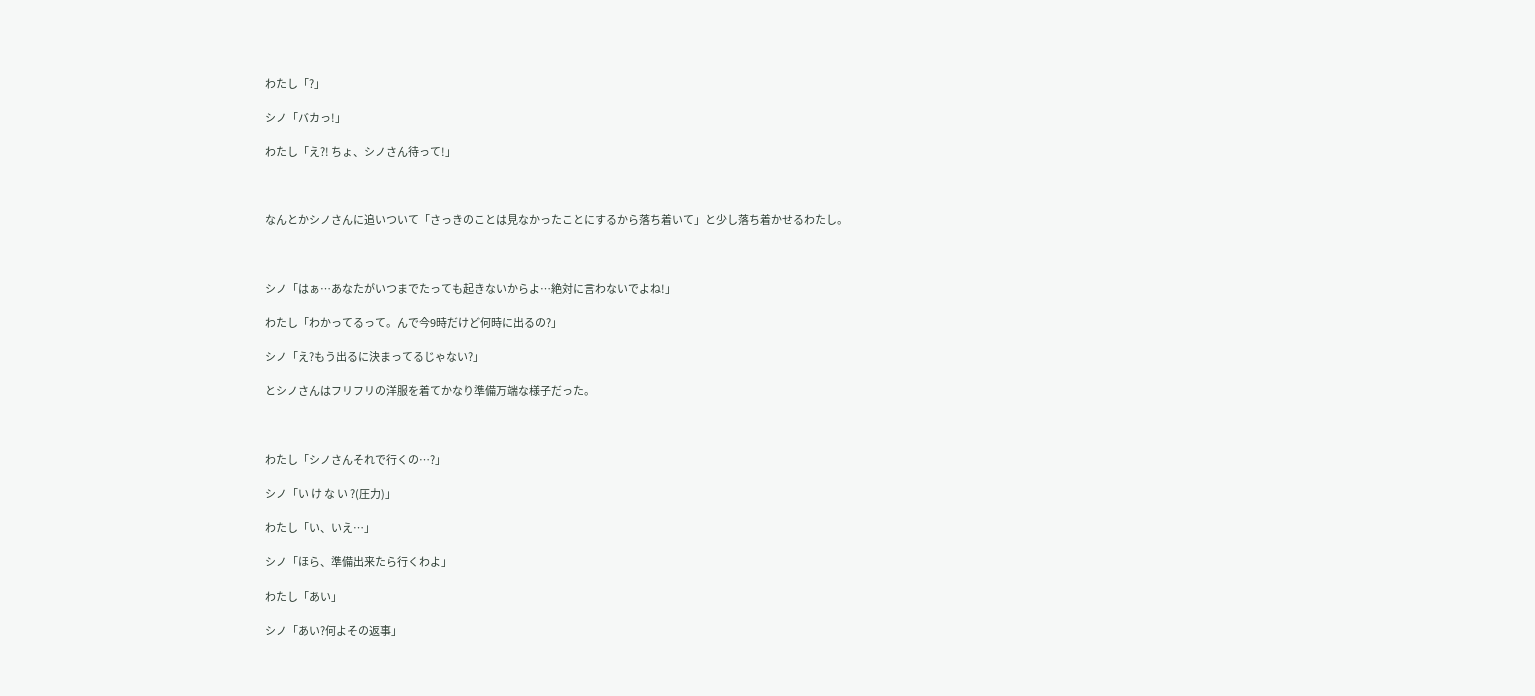わたし「?」

シノ「バカっ!」

わたし「え?! ちょ、シノさん待って!」



なんとかシノさんに追いついて「さっきのことは見なかったことにするから落ち着いて」と少し落ち着かせるわたし。



シノ「はぁ…あなたがいつまでたっても起きないからよ…絶対に言わないでよね!」

わたし「わかってるって。んで今9時だけど何時に出るの?」

シノ「え?もう出るに決まってるじゃない?」

とシノさんはフリフリの洋服を着てかなり準備万端な様子だった。



わたし「シノさんそれで行くの…?」

シノ「い け な い ?(圧力)」

わたし「い、いえ…」

シノ「ほら、準備出来たら行くわよ」

わたし「あい」

シノ「あい?何よその返事」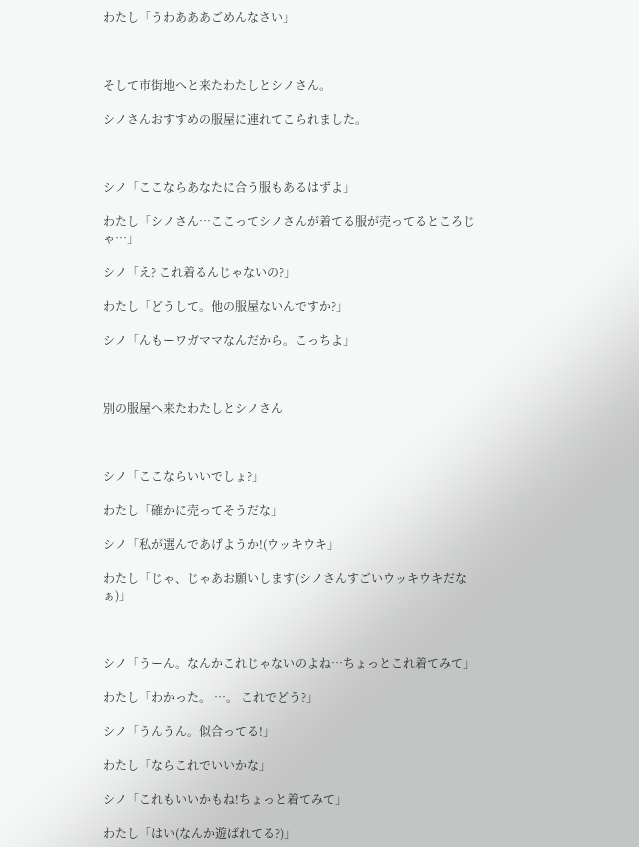わたし「うわあああごめんなさい」



そして市街地へと来たわたしとシノさん。

シノさんおすすめの服屋に連れてこられました。



シノ「ここならあなたに合う服もあるはずよ」

わたし「シノさん…ここってシノさんが着てる服が売ってるところじゃ…」

シノ「え? これ着るんじゃないの?」

わたし「どうして。他の服屋ないんですか?」

シノ「んもーワガママなんだから。こっちよ」



別の服屋へ来たわたしとシノさん



シノ「ここならいいでしょ?」

わたし「確かに売ってそうだな」

シノ「私が選んであげようか!(ウッキウキ」

わたし「じゃ、じゃあお願いします(シノさんすごいウッキウキだなぁ)」



シノ「うーん。なんかこれじゃないのよね…ちょっとこれ着てみて」

わたし「わかった。 …。 これでどう?」

シノ「うんうん。似合ってる!」

わたし「ならこれでいいかな」

シノ「これもいいかもね!ちょっと着てみて」

わたし「はい(なんか遊ばれてる?)」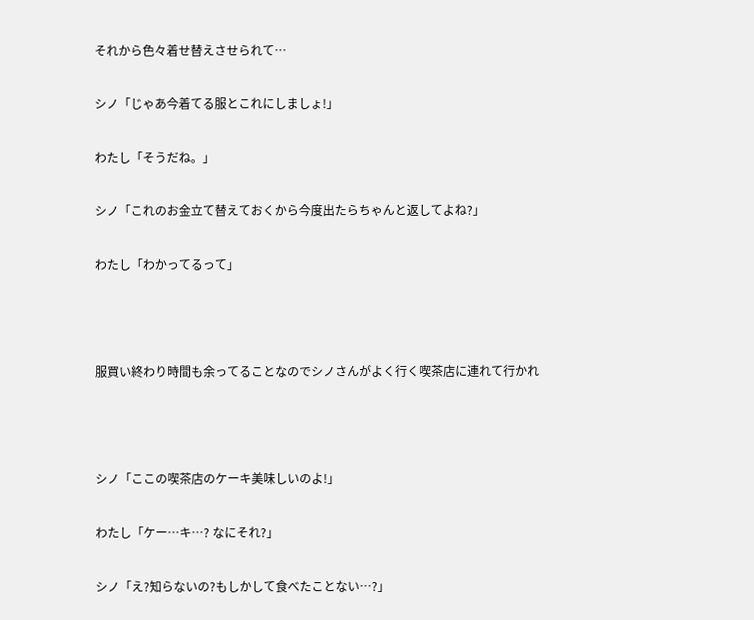それから色々着せ替えさせられて…

シノ「じゃあ今着てる服とこれにしましょ!」

わたし「そうだね。」

シノ「これのお金立て替えておくから今度出たらちゃんと返してよね?」

わたし「わかってるって」



服買い終わり時間も余ってることなのでシノさんがよく行く喫茶店に連れて行かれ



シノ「ここの喫茶店のケーキ美味しいのよ!」

わたし「ケー…キ…? なにそれ?」

シノ「え?知らないの?もしかして食べたことない…?」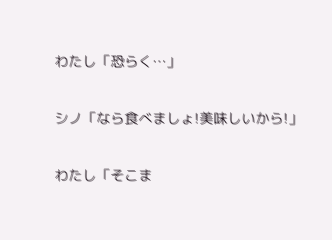わたし「恐らく…」

シノ「なら食べましょ!美味しいから!」

わたし「そこま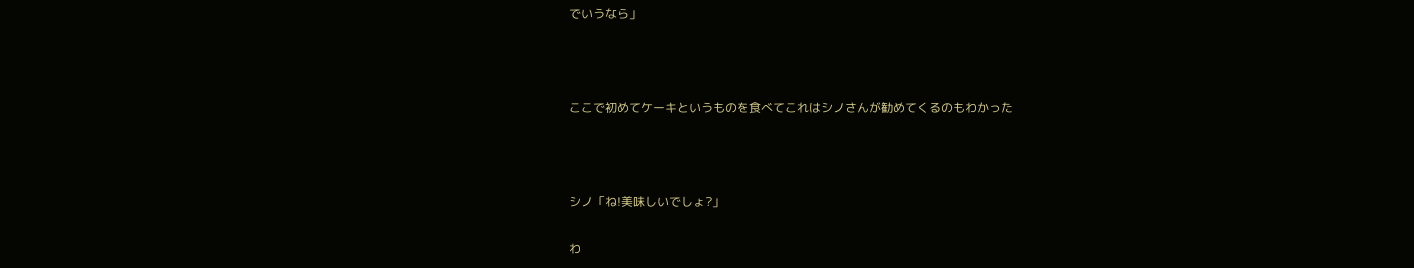でいうなら」



ここで初めてケーキというものを食べてこれはシノさんが勧めてくるのもわかった



シノ「ね!美味しいでしょ?」

わ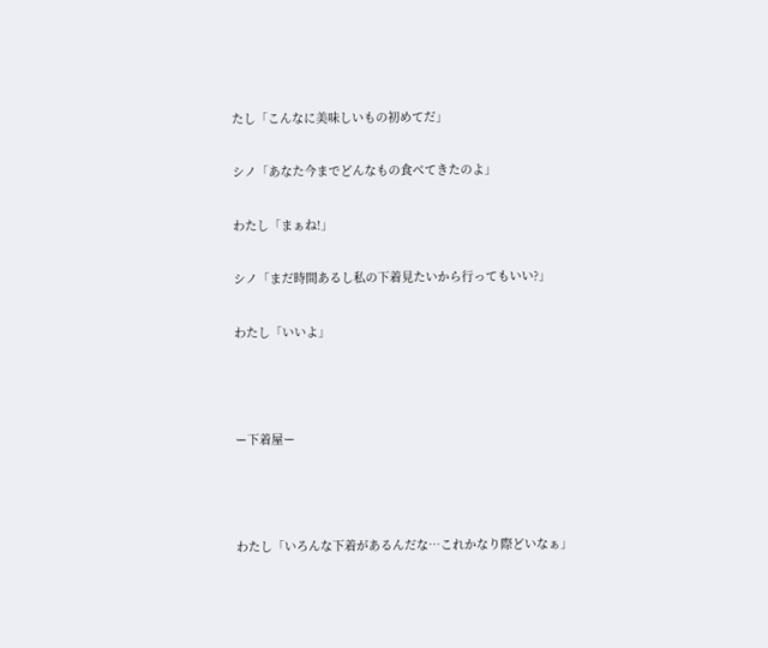たし「こんなに美味しいもの初めてだ」

シノ「あなた今までどんなもの食べてきたのよ」

わたし「まぁね!」

シノ「まだ時間あるし私の下着見たいから行ってもいい?」

わたし「いいよ」



ー下着屋ー



わたし「いろんな下着があるんだな…これかなり際どいなぁ」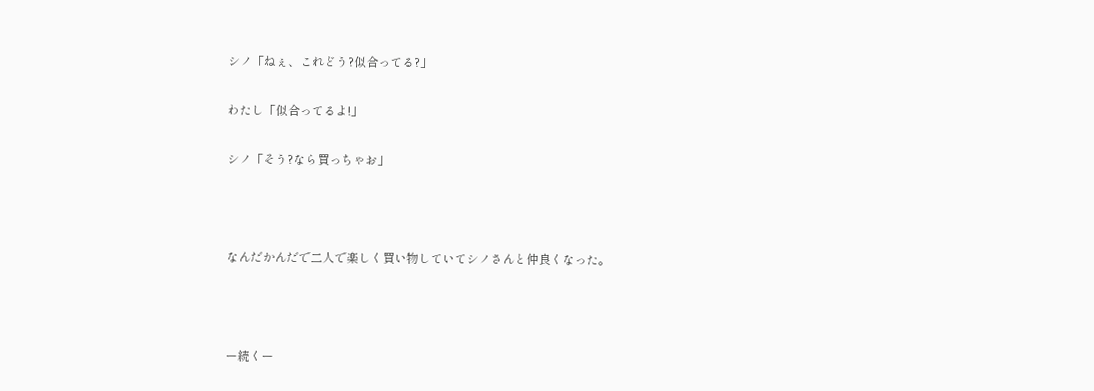シノ「ねぇ、これどう?似合ってる?」

わたし「似合ってるよ!」

シノ「そう?なら買っちゃお」



なんだかんだで二人で楽しく買い物していてシノさんと仲良くなった。



ー続くー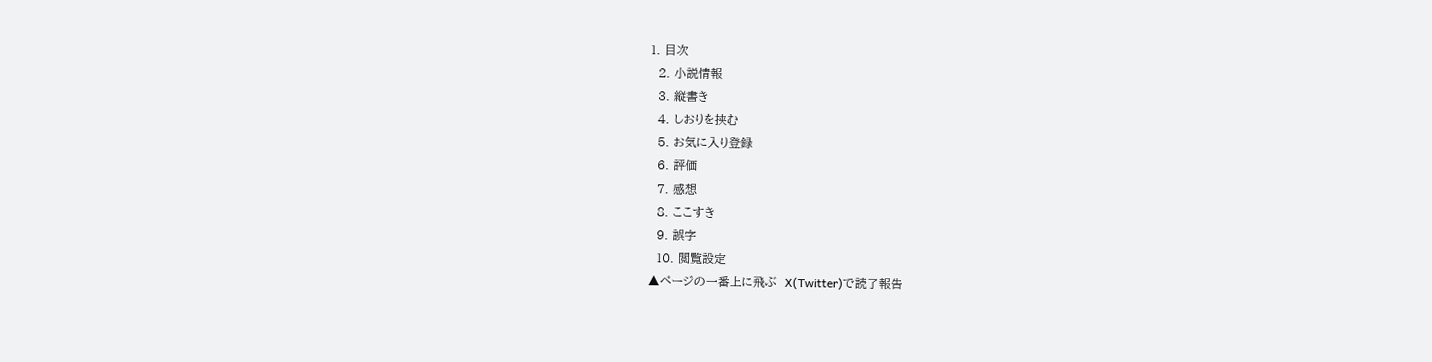1. 目次
  2. 小説情報
  3. 縦書き
  4. しおりを挟む
  5. お気に入り登録
  6. 評価
  7. 感想
  8. ここすき
  9. 誤字
  10. 閲覧設定
▲ページの一番上に飛ぶ  X(Twitter)で読了報告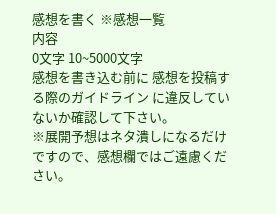感想を書く ※感想一覧
内容
0文字 10~5000文字
感想を書き込む前に 感想を投稿する際のガイドライン に違反していないか確認して下さい。
※展開予想はネタ潰しになるだけですので、感想欄ではご遠慮ください。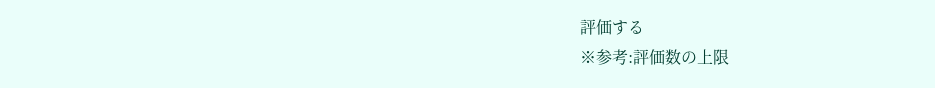評価する
※参考:評価数の上限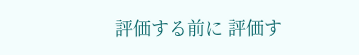評価する前に 評価す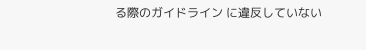る際のガイドライン に違反していない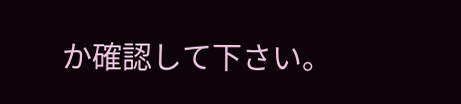か確認して下さい。